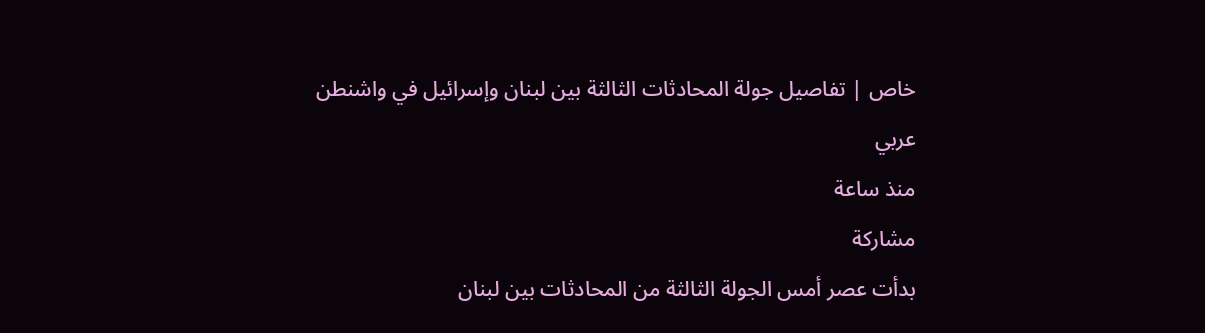خاص | تفاصيل جولة المحادثات الثالثة بين لبنان وإسرائيل في واشنطن
عربي
منذ ساعة
مشاركة
بدأت عصر أمس الجولة الثالثة من المحادثات بين لبنان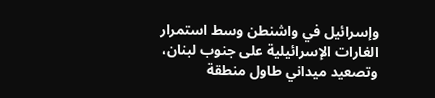وإسرائيل في واشنطن وسط استمرار الغارات الإسرائيلية على جنوب لبنان، وتصعيد ميداني طاول منطقة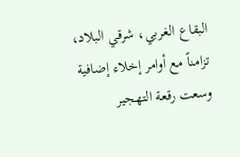البقاع الغربي، شرقي البلاد، تزامناً مع أوامر إخلاء إضافية وسعت رقعة التهجير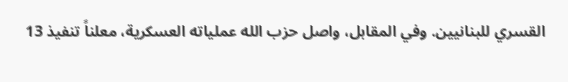القسري للبنانيين. وفي المقابل، واصل حزب الله عملياته العسكرية، معلناً تنفيذ 13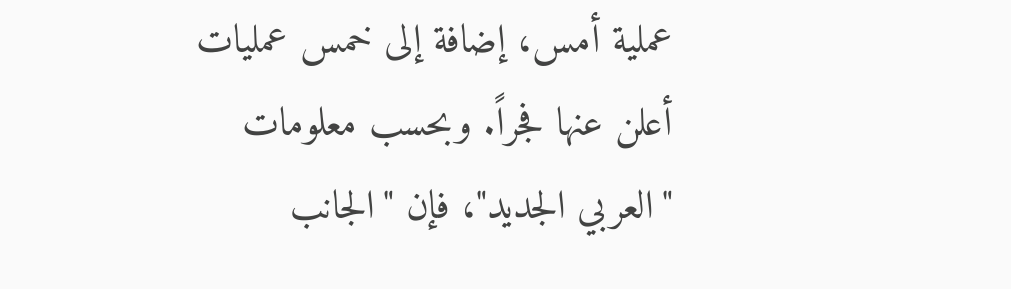عملية أمس، إضافة إلى خمس عمليات أعلن عنها فجراً. وبحسب معلومات "العربي الجديد"، فإن "الجانب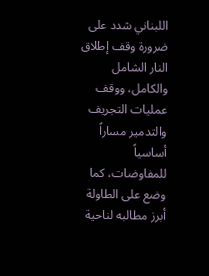اللبناني شدد على ضرورة وقف إطلاق النار الشامل والكامل، ووقف عمليات التجريف والتدمير مساراً أساسياً للمفاوضات، كما وضع على الطاولة أبرز مطالبه لناحية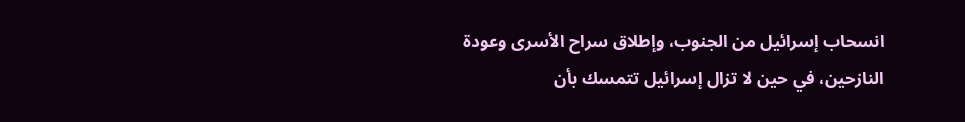انسحاب إسرائيل من الجنوب، وإطلاق سراح الأسرى وعودة النازحين، في حين لا تزال إسرائيل تتمسك بأن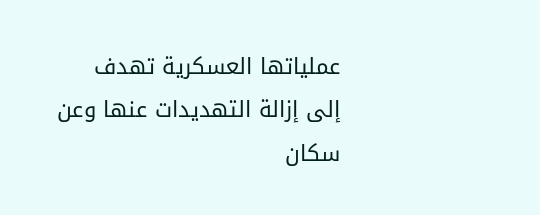عملياتها العسكرية تهدف إلى إزالة التهديدات عنها وعن سكان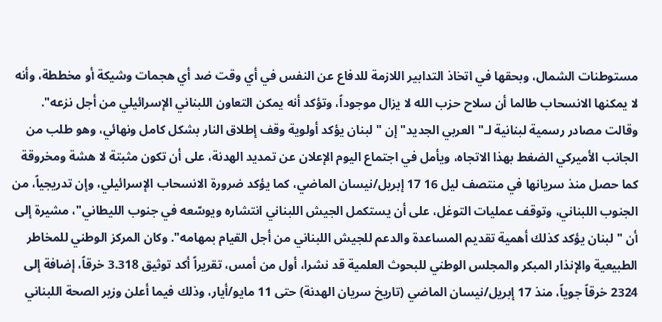مستوطنات الشمال، وبحقها في اتخاذ التدابير اللازمة للدفاع عن النفس في أي وقت ضد أي هجمات وشيكة أو مخططة، وأنه لا يمكنها الانسحاب طالما أن سلاح حزب الله لا يزال موجوداً، وتؤكد أنه يمكن التعاون اللبناني الإسرائيلي من أجل نزعه". وقالت مصادر رسمية لبنانية لـ"العربي الجديد" إن "لبنان يؤكد أولوية وقف إطلاق النار بشكل كامل ونهائي، وهو طلب من الجانب الأميركي الضغط بهذا الاتجاه، ويأمل في اجتماع اليوم الإعلان عن تمديد الهدنة، على أن تكون مثبتة لا هشة ومخروقة كما حصل منذ سريانها في منتصف ليل 16 17 إبريل/نيسان الماضي، كما يؤكد ضرورة الانسحاب الإسرائيلي، وإن تدريجياً، من الجنوب اللبناني، وتوقف عمليات التوغل، على أن يستكمل الجيش اللبناني انتشاره ويوسّعه في جنوب الليطاني"، مشيرة إلى أن "لبنان يؤكد كذلك أهمية تقديم المساعدة والدعم للجيش اللبناني من أجل القيام بمهامه". وكان المركز الوطني للمخاطر الطبيعية والإنذار المبكر والمجلس الوطني للبحوث العلمية قد نشرا، أول من أمس، تقريراً أكد توثيق 3.318 خرقاً، إضافة إلى 2324 خرقاً جوياً، منذ 17 إبريل/نيسان الماضي (تاريخ سريان الهدنة) حتى 11 مايو/أيار، وذلك فيما أعلن وزير الصحة اللبناني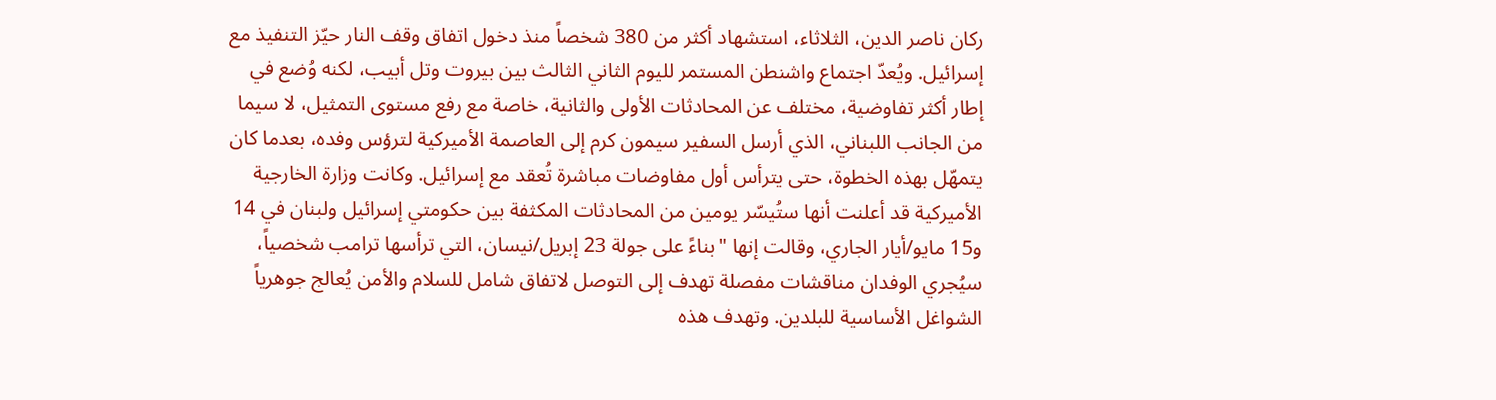ركان ناصر الدين، الثلاثاء، استشهاد أكثر من 380 شخصاً منذ دخول اتفاق وقف النار حيّز التنفيذ مع إسرائيل. ويُعدّ اجتماع واشنطن المستمر لليوم الثاني الثالث بين بيروت وتل أبيب، لكنه وُضع في إطار أكثر تفاوضية، مختلف عن المحادثات الأولى والثانية، خاصة مع رفع مستوى التمثيل، لا سيما من الجانب اللبناني، الذي أرسل السفير سيمون كرم إلى العاصمة الأميركية لترؤس وفده، بعدما كان يتمهّل بهذه الخطوة، حتى يترأس أول مفاوضات مباشرة تُعقد مع إسرائيل. وكانت وزارة الخارجية الأميركية قد أعلنت أنها ستُيسّر يومين من المحادثات المكثفة بين حكومتي إسرائيل ولبنان في 14 و15 مايو/أيار الجاري، وقالت إنها "بناءً على جولة 23 إبريل/نيسان، التي ترأسها ترامب شخصياً، سيُجري الوفدان مناقشات مفصلة تهدف إلى التوصل لاتفاق شامل للسلام والأمن يُعالج جوهرياً الشواغل الأساسية للبلدين. وتهدف هذه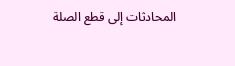المحادثات إلى قطع الصلة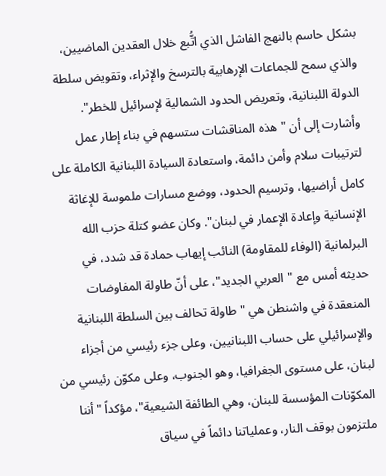بشكل حاسم بالنهج الفاشل الذي اتُّبع خلال العقدين الماضيين، والذي سمح للجماعات الإرهابية بالترسخ والإثراء، وتقويض سلطة الدولة اللبنانية، وتعريض الحدود الشمالية لإسرائيل للخطر". وأشارت إلى أن "هذه المناقشات ستسهم في بناء إطار عمل لترتيبات سلام وأمن دائمة، واستعادة السيادة اللبنانية الكاملة على كامل أراضيها، وترسيم الحدود، ووضع مسارات ملموسة للإغاثة الإنسانية وإعادة الإعمار في لبنان". وكان عضو كتلة حزب الله البرلمانية (الوفاء للمقاومة) النائب إيهاب حمادة قد شدد، في حديثه أمس مع "العربي الجديد"، على أنّ طاولة المفاوضات المنعقدة في واشنطن هي "طاولة تحالف بين السلطة اللبنانية والإسرائيلي على حساب اللبنانيين، وعلى جزء رئيسي من أجزاء لبنان، على مستوى الجغرافيا، وهو الجنوب، وعلى مكوّن رئيسي من المكوّنات المؤسسة للبنان، وهي الطائفة الشيعية"، مؤكداً "أننا ملتزمون بوقف النار، وعملياتنا دائماً في سياق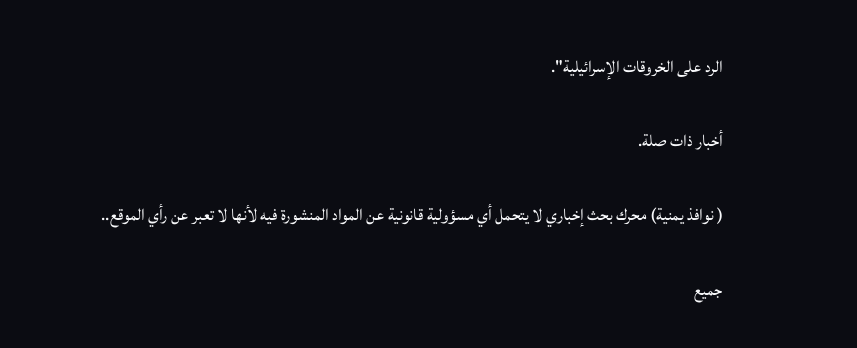الرد على الخروقات الإسرائيلية".

أخبار ذات صلة.

( نوافذ يمنية) محرك بحث إخباري لا يتحمل أي مسؤولية قانونية عن المواد المنشورة فيه لأنها لا تعبر عن رأي الموقع..

جميع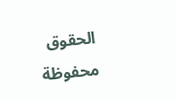الحقوق محفوظة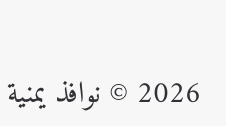2026 © نوافذ يمنية